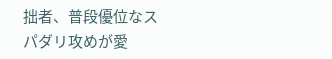拙者、普段優位なスパダリ攻めが愛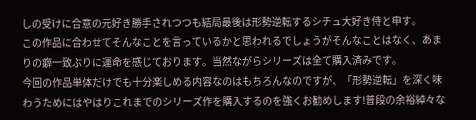しの受けに合意の元好き勝手されつつも結局最後は形勢逆転するシチュ大好き侍と申す。
この作品に合わせてそんなことを言っているかと思われるでしょうがそんなことはなく、あまりの癖一致ぶりに運命を感じております。当然ながらシリーズは全て購入済みです。
今回の作品単体だけでも十分楽しめる内容なのはもちろんなのですが、「形勢逆転」を深く味わうためにはやはりこれまでのシリーズ作を購入するのを強くお勧めします!普段の余裕綽々な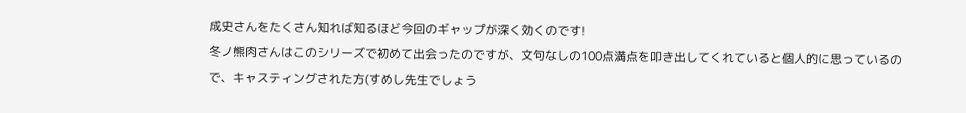成史さんをたくさん知れば知るほど今回のギャップが深く効くのです!
冬ノ熊肉さんはこのシリーズで初めて出会ったのですが、文句なしの100点満点を叩き出してくれていると個人的に思っているので、キャスティングされた方(すめし先生でしょう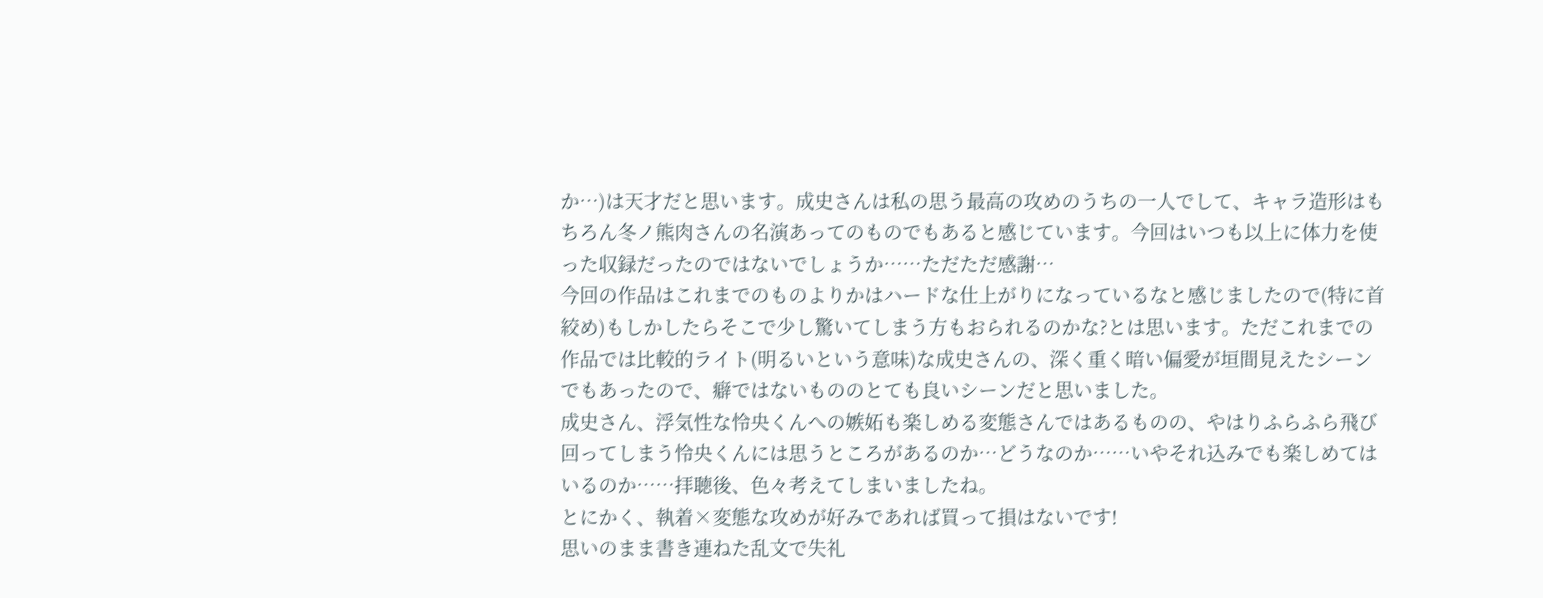か…)は天才だと思います。成史さんは私の思う最高の攻めのうちの一人でして、キャラ造形はもちろん冬ノ熊肉さんの名演あってのものでもあると感じています。今回はいつも以上に体力を使った収録だったのではないでしょうか……ただただ感謝…
今回の作品はこれまでのものよりかはハードな仕上がりになっているなと感じましたので(特に首絞め)もしかしたらそこで少し驚いてしまう方もおられるのかな?とは思います。ただこれまでの作品では比較的ライト(明るいという意味)な成史さんの、深く重く暗い偏愛が垣間見えたシーンでもあったので、癖ではないもののとても良いシーンだと思いました。
成史さん、浮気性な怜央くんへの嫉妬も楽しめる変態さんではあるものの、やはりふらふら飛び回ってしまう怜央くんには思うところがあるのか…どうなのか……いやそれ込みでも楽しめてはいるのか……拝聴後、色々考えてしまいましたね。
とにかく、執着×変態な攻めが好みであれば買って損はないです!
思いのまま書き連ねた乱文で失礼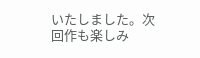いたしました。次回作も楽しみ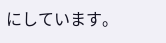にしています。